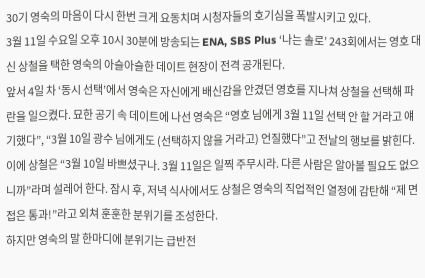30기 영숙의 마음이 다시 한번 크게 요동치며 시청자들의 호기심을 폭발시키고 있다.
3월 11일 수요일 오후 10시 30분에 방송되는 ENA, SBS Plus ‘나는 솔로’ 243회에서는 영호 대신 상철을 택한 영숙의 아슬아슬한 데이트 현장이 전격 공개된다.
앞서 4일 차 ‘동시 선택’에서 영숙은 자신에게 배신감을 안겼던 영호를 지나쳐 상철을 선택해 파란을 일으켰다. 묘한 공기 속 데이트에 나선 영숙은 “영호 님에게 3월 11일 선택 안 할 거라고 얘기했다”, “3월 10일 광수 님에게도 (선택하지 않을 거라고) 언질했다”고 전날의 행보를 밝힌다. 이에 상철은 “3월 10일 바쁘셨구나. 3월 11일은 일찍 주무시라. 다른 사람은 알아볼 필요도 없으니까”라며 설레어 한다. 잠시 후, 저녁 식사에서도 상철은 영숙의 직업적인 열정에 감탄해 “제 면접은 통과!”라고 외쳐 훈훈한 분위기를 조성한다.
하지만 영숙의 말 한마디에 분위기는 급반전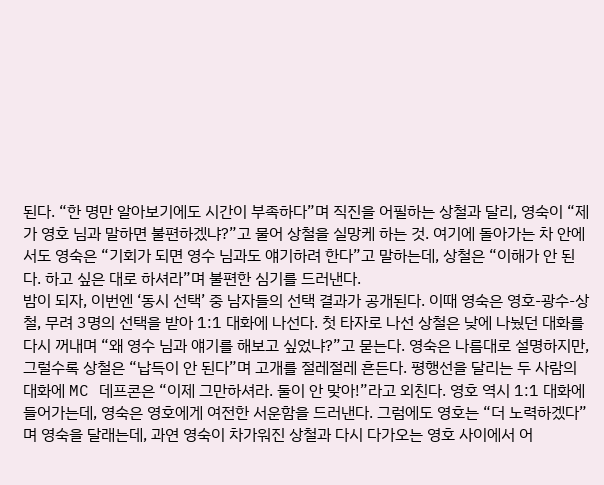된다. “한 명만 알아보기에도 시간이 부족하다”며 직진을 어필하는 상철과 달리, 영숙이 “제가 영호 님과 말하면 불편하겠냐?”고 물어 상철을 실망케 하는 것. 여기에 돌아가는 차 안에서도 영숙은 “기회가 되면 영수 님과도 얘기하려 한다”고 말하는데, 상철은 “이해가 안 된다. 하고 싶은 대로 하셔라”며 불편한 심기를 드러낸다.
밤이 되자, 이번엔 ‘동시 선택’ 중 남자들의 선택 결과가 공개된다. 이때 영숙은 영호-광수-상철, 무려 3명의 선택을 받아 1:1 대화에 나선다. 첫 타자로 나선 상철은 낮에 나눴던 대화를 다시 꺼내며 “왜 영수 님과 얘기를 해보고 싶었냐?”고 묻는다. 영숙은 나름대로 설명하지만, 그럴수록 상철은 “납득이 안 된다”며 고개를 절레절레 흔든다. 평행선을 달리는 두 사람의 대화에 MC 데프콘은 “이제 그만하셔라. 둘이 안 맞아!”라고 외친다. 영호 역시 1:1 대화에 들어가는데, 영숙은 영호에게 여전한 서운함을 드러낸다. 그럼에도 영호는 “더 노력하겠다”며 영숙을 달래는데, 과연 영숙이 차가워진 상철과 다시 다가오는 영호 사이에서 어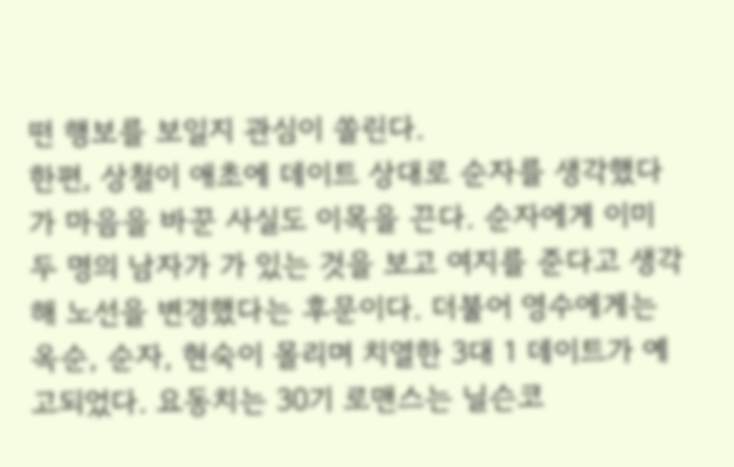떤 행보를 보일지 관심이 쏠린다.
한편, 상철이 애초에 데이트 상대로 순자를 생각했다가 마음을 바꾼 사실도 이목을 끈다. 순자에게 이미 두 명의 남자가 가 있는 것을 보고 여지를 준다고 생각해 노선을 변경했다는 후문이다. 더불어 영수에게는 옥순, 순자, 현숙이 몰리며 치열한 3대 1 데이트가 예고되었다. 요동치는 30기 로맨스는 닐슨코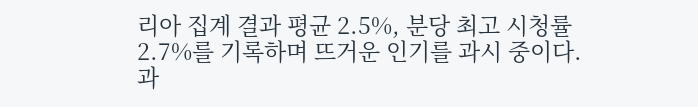리아 집계 결과 평균 2.5%, 분당 최고 시청률 2.7%를 기록하며 뜨거운 인기를 과시 중이다.
과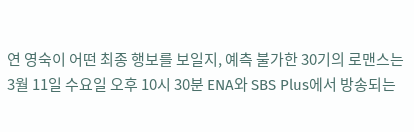연 영숙이 어떤 최종 행보를 보일지, 예측 불가한 30기의 로맨스는 3월 11일 수요일 오후 10시 30분 ENA와 SBS Plus에서 방송되는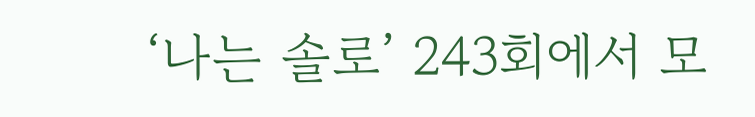‘나는 솔로’ 243회에서 모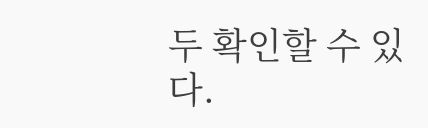두 확인할 수 있다.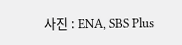사진 : ENA, SBS Plus